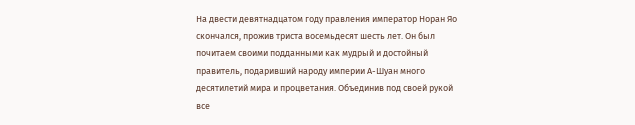На двести девятнадцатом году правления император Норан Яо скончался, прожив триста восемьдесят шесть лет. Он был почитаем своими подданными как мудрый и достойный правитель, подаривший народу империи А-Шуан много десятилетий мира и процветания. Объединив под своей рукой все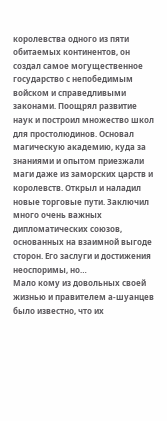королевства одного из пяти обитаемых континентов, он создал самое могущественное государство с непобедимым войском и справедливыми законами. Поощрял развитие наук и построил множество школ для простолюдинов. Основал магическую академию, куда за знаниями и опытом приезжали маги даже из заморских царств и королевств. Открыл и наладил новые торговые пути. Заключил много очень важных дипломатических союзов, основанных на взаимной выгоде сторон. Его заслуги и достижения неоспоримы, но…
Мало кому из довольных своей жизнью и правителем а-шуанцев было известно, что их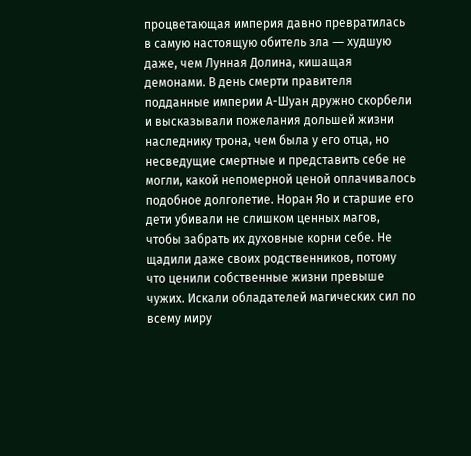процветающая империя давно превратилась в самую настоящую обитель зла ― худшую даже, чем Лунная Долина, кишащая демонами. В день смерти правителя подданные империи А-Шуан дружно скорбели и высказывали пожелания дольшей жизни наследнику трона, чем была у его отца, но несведущие смертные и представить себе не могли, какой непомерной ценой оплачивалось подобное долголетие. Норан Яо и старшие его дети убивали не слишком ценных магов, чтобы забрать их духовные корни себе. Не щадили даже своих родственников, потому что ценили собственные жизни превыше чужих. Искали обладателей магических сил по всему миру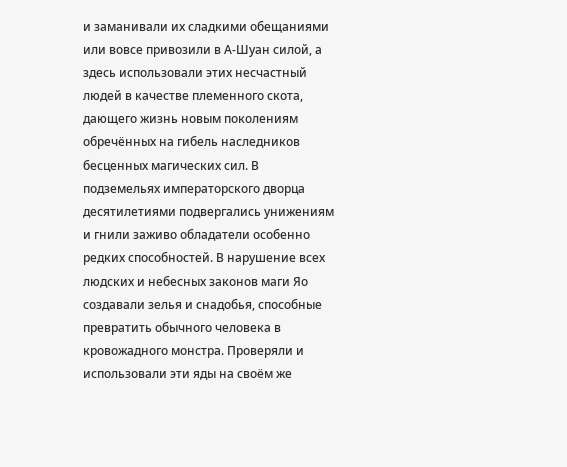и заманивали их сладкими обещаниями или вовсе привозили в А-Шуан силой, а здесь использовали этих несчастный людей в качестве племенного скота, дающего жизнь новым поколениям обречённых на гибель наследников бесценных магических сил. В подземельях императорского дворца десятилетиями подвергались унижениям и гнили заживо обладатели особенно редких способностей. В нарушение всех людских и небесных законов маги Яо создавали зелья и снадобья, способные превратить обычного человека в кровожадного монстра. Проверяли и использовали эти яды на своём же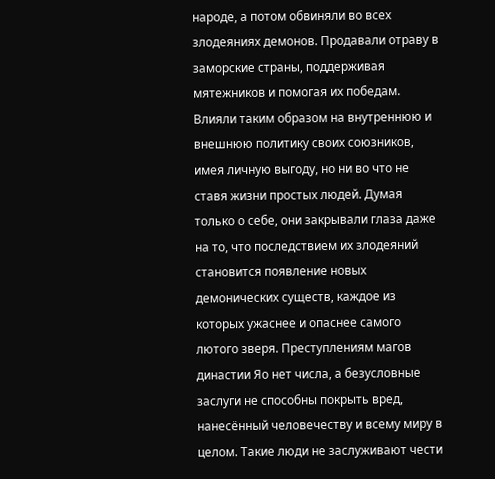народе, а потом обвиняли во всех злодеяниях демонов. Продавали отраву в заморские страны, поддерживая мятежников и помогая их победам. Влияли таким образом на внутреннюю и внешнюю политику своих союзников, имея личную выгоду, но ни во что не ставя жизни простых людей. Думая только о себе, они закрывали глаза даже на то, что последствием их злодеяний становится появление новых демонических существ, каждое из которых ужаснее и опаснее самого лютого зверя. Преступлениям магов династии Яо нет числа, а безусловные заслуги не способны покрыть вред, нанесённый человечеству и всему миру в целом. Такие люди не заслуживают чести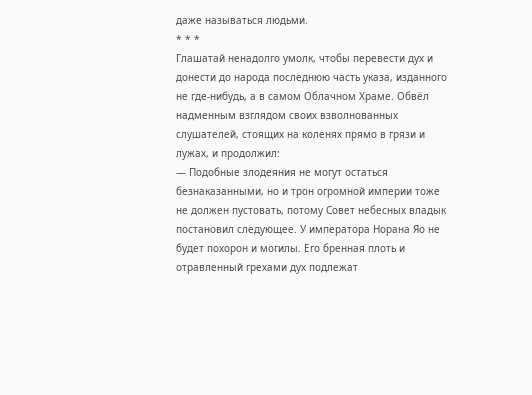даже называться людьми.
* * *
Глашатай ненадолго умолк, чтобы перевести дух и донести до народа последнюю часть указа, изданного не где-нибудь, а в самом Облачном Храме. Обвёл надменным взглядом своих взволнованных слушателей, стоящих на коленях прямо в грязи и лужах, и продолжил:
― Подобные злодеяния не могут остаться безнаказанными, но и трон огромной империи тоже не должен пустовать, потому Совет небесных владык постановил следующее. У императора Норана Яо не будет похорон и могилы. Его бренная плоть и отравленный грехами дух подлежат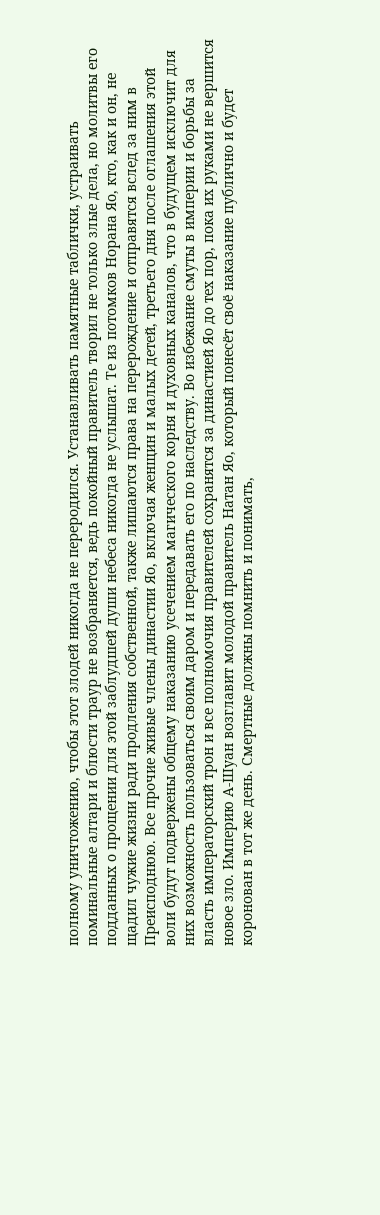полному уничтожению, чтобы этот злодей никогда не переродился. Устанавливать памятные таблички, устраивать поминальные алтари и блюсти траур не возбраняется, ведь покойный правитель творил не только злые дела, но молитвы его подданных о прощении для этой заблудшей души небеса никогда не услышат. Те из потомков Норана Яо, кто, как и он, не щадил чужие жизни ради продления собственной, также лишаются права на перерождение и отправятся вслед за ним в Преисподнюю. Все прочие живые члены династии Яо, включая женщин и малых детей, третьего дня после оглашения этой воли будут подвержены общему наказанию усечением магического корня и духовных каналов, что в будущем исключит для них возможность пользоваться своим даром и передавать его по наследству. Во избежание смуты в империи и борьбы за власть императорский трон и все полномочия правителей сохранятся за династией Яо до тех пор, пока их руками не вершится новое зло. Империю А-Шуан возглавит молодой правитель Натан Яо, который понесёт своё наказание публично и будет коронован в тот же день. Смертные должны помнить и понимать,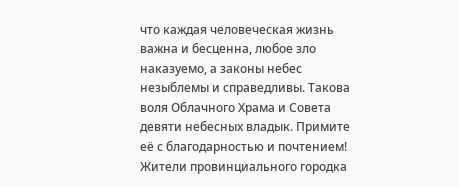что каждая человеческая жизнь важна и бесценна, любое зло наказуемо, а законы небес незыблемы и справедливы. Такова воля Облачного Храма и Совета девяти небесных владык. Примите её с благодарностью и почтением!
Жители провинциального городка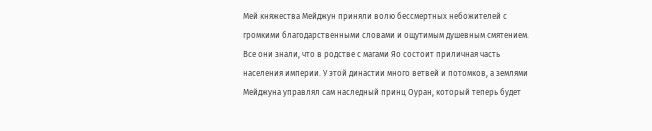Мей княжества Мейджун приняли волю бессмертных небожителей с громкими благодарственными словами и ощутимым душевным смятением. Все они знали, что в родстве с магами Яо состоит приличная часть населения империи. У этой династии много ветвей и потомков, а землями Мейджуна управлял сам наследный принц Оуран, который теперь будет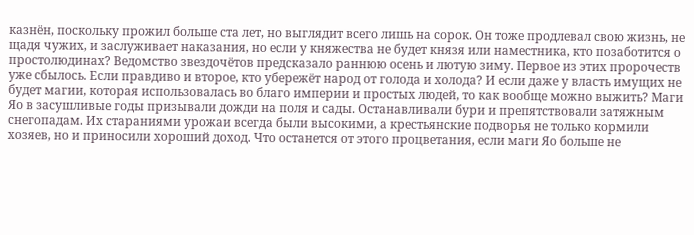казнён, поскольку прожил больше ста лет, но выглядит всего лишь на сорок. Он тоже продлевал свою жизнь, не щадя чужих, и заслуживает наказания, но если у княжества не будет князя или наместника, кто позаботится о простолюдинах? Ведомство звездочётов предсказало раннюю осень и лютую зиму. Первое из этих пророчеств уже сбылось. Если правдиво и второе, кто убережёт народ от голода и холода? И если даже у власть имущих не будет магии, которая использовалась во благо империи и простых людей, то как вообще можно выжить? Маги Яо в засушливые годы призывали дожди на поля и сады. Останавливали бури и препятствовали затяжным снегопадам. Их стараниями урожаи всегда были высокими, а крестьянские подворья не только кормили хозяев, но и приносили хороший доход. Что останется от этого процветания, если маги Яо больше не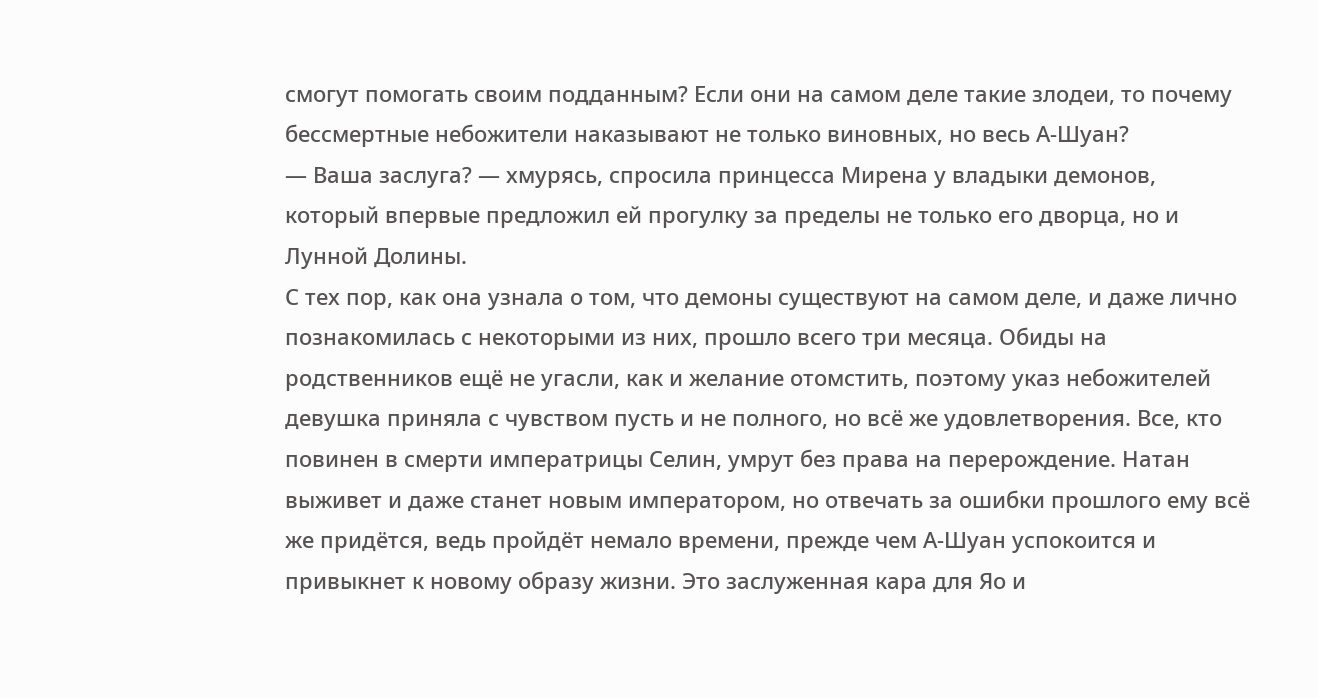смогут помогать своим подданным? Если они на самом деле такие злодеи, то почему бессмертные небожители наказывают не только виновных, но весь А-Шуан?
― Ваша заслуга? ― хмурясь, спросила принцесса Мирена у владыки демонов, который впервые предложил ей прогулку за пределы не только его дворца, но и Лунной Долины.
С тех пор, как она узнала о том, что демоны существуют на самом деле, и даже лично познакомилась с некоторыми из них, прошло всего три месяца. Обиды на родственников ещё не угасли, как и желание отомстить, поэтому указ небожителей девушка приняла с чувством пусть и не полного, но всё же удовлетворения. Все, кто повинен в смерти императрицы Селин, умрут без права на перерождение. Натан выживет и даже станет новым императором, но отвечать за ошибки прошлого ему всё же придётся, ведь пройдёт немало времени, прежде чем А-Шуан успокоится и привыкнет к новому образу жизни. Это заслуженная кара для Яо и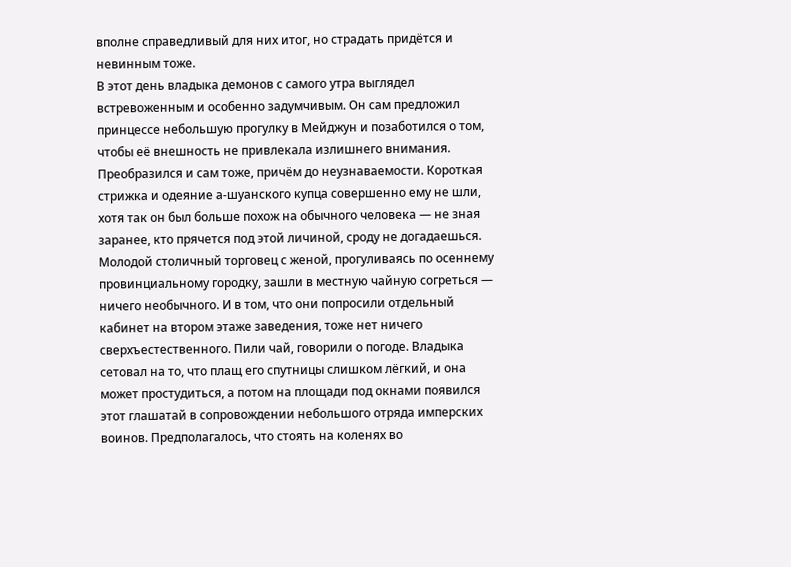вполне справедливый для них итог, но страдать придётся и невинным тоже.
В этот день владыка демонов с самого утра выглядел встревоженным и особенно задумчивым. Он сам предложил принцессе небольшую прогулку в Мейджун и позаботился о том, чтобы её внешность не привлекала излишнего внимания. Преобразился и сам тоже, причём до неузнаваемости. Короткая стрижка и одеяние а-шуанского купца совершенно ему не шли, хотя так он был больше похож на обычного человека ― не зная заранее, кто прячется под этой личиной, сроду не догадаешься. Молодой столичный торговец с женой, прогуливаясь по осеннему провинциальному городку, зашли в местную чайную согреться ― ничего необычного. И в том, что они попросили отдельный кабинет на втором этаже заведения, тоже нет ничего сверхъестественного. Пили чай, говорили о погоде. Владыка сетовал на то, что плащ его спутницы слишком лёгкий, и она может простудиться, а потом на площади под окнами появился этот глашатай в сопровождении небольшого отряда имперских воинов. Предполагалось, что стоять на коленях во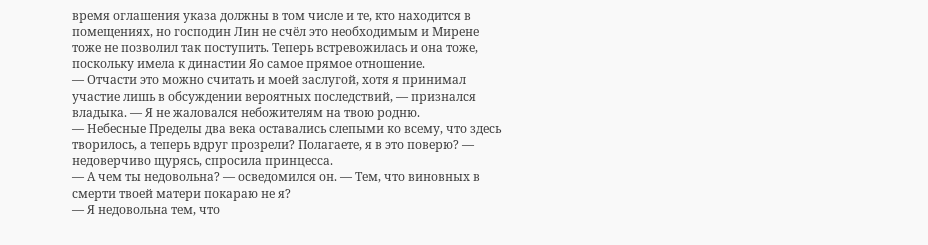время оглашения указа должны в том числе и те, кто находится в помещениях, но господин Лин не счёл это необходимым и Мирене тоже не позволил так поступить. Теперь встревожилась и она тоже, поскольку имела к династии Яо самое прямое отношение.
― Отчасти это можно считать и моей заслугой, хотя я принимал участие лишь в обсуждении вероятных последствий, ― признался владыка. ― Я не жаловался небожителям на твою родню.
― Небесные Пределы два века оставались слепыми ко всему, что здесь творилось, а теперь вдруг прозрели? Полагаете, я в это поверю? ― недоверчиво щурясь, спросила принцесса.
― А чем ты недовольна? ― осведомился он. ― Тем, что виновных в смерти твоей матери покараю не я?
― Я недовольна тем, что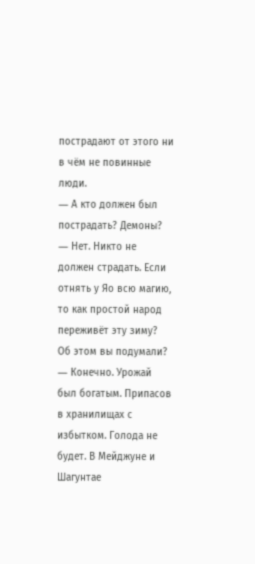пострадают от этого ни в чём не повинные люди.
― А кто должен был пострадать? Демоны?
― Нет. Никто не должен страдать. Если отнять у Яо всю магию, то как простой народ переживёт эту зиму? Об этом вы подумали?
― Конечно. Урожай был богатым. Припасов в хранилищах с избытком. Голода не будет. В Мейджуне и Шагунтае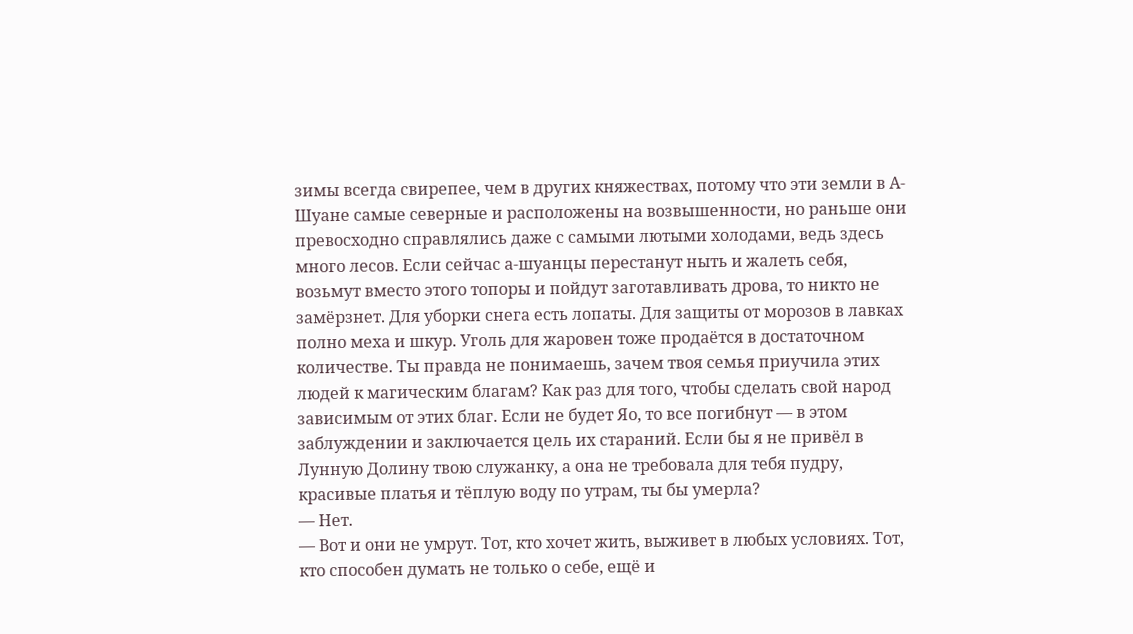зимы всегда свирепее, чем в других княжествах, потому что эти земли в А-Шуане самые северные и расположены на возвышенности, но раньше они превосходно справлялись даже с самыми лютыми холодами, ведь здесь много лесов. Если сейчас а-шуанцы перестанут ныть и жалеть себя, возьмут вместо этого топоры и пойдут заготавливать дрова, то никто не замёрзнет. Для уборки снега есть лопаты. Для защиты от морозов в лавках полно меха и шкур. Уголь для жаровен тоже продаётся в достаточном количестве. Ты правда не понимаешь, зачем твоя семья приучила этих людей к магическим благам? Как раз для того, чтобы сделать свой народ зависимым от этих благ. Если не будет Яо, то все погибнут ― в этом заблуждении и заключается цель их стараний. Если бы я не привёл в Лунную Долину твою служанку, а она не требовала для тебя пудру, красивые платья и тёплую воду по утрам, ты бы умерла?
― Нет.
― Вот и они не умрут. Тот, кто хочет жить, выживет в любых условиях. Тот, кто способен думать не только о себе, ещё и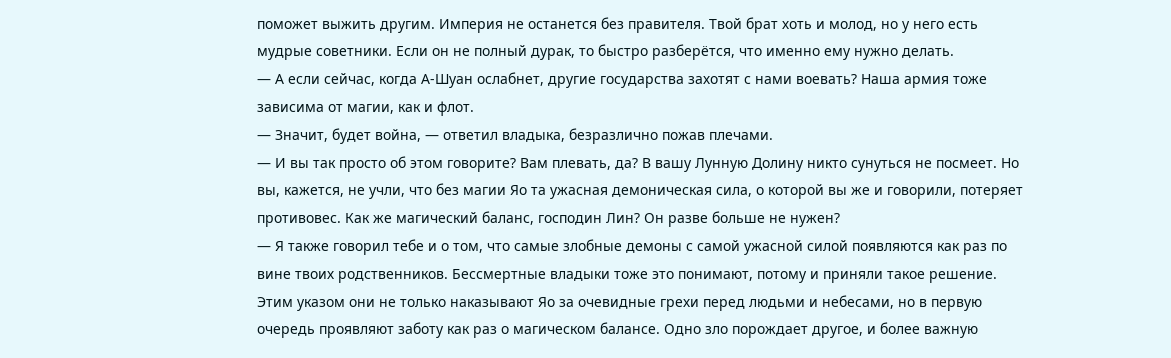поможет выжить другим. Империя не останется без правителя. Твой брат хоть и молод, но у него есть мудрые советники. Если он не полный дурак, то быстро разберётся, что именно ему нужно делать.
― А если сейчас, когда А-Шуан ослабнет, другие государства захотят с нами воевать? Наша армия тоже зависима от магии, как и флот.
― Значит, будет война, ― ответил владыка, безразлично пожав плечами.
― И вы так просто об этом говорите? Вам плевать, да? В вашу Лунную Долину никто сунуться не посмеет. Но вы, кажется, не учли, что без магии Яо та ужасная демоническая сила, о которой вы же и говорили, потеряет противовес. Как же магический баланс, господин Лин? Он разве больше не нужен?
― Я также говорил тебе и о том, что самые злобные демоны с самой ужасной силой появляются как раз по вине твоих родственников. Бессмертные владыки тоже это понимают, потому и приняли такое решение. Этим указом они не только наказывают Яо за очевидные грехи перед людьми и небесами, но в первую очередь проявляют заботу как раз о магическом балансе. Одно зло порождает другое, и более важную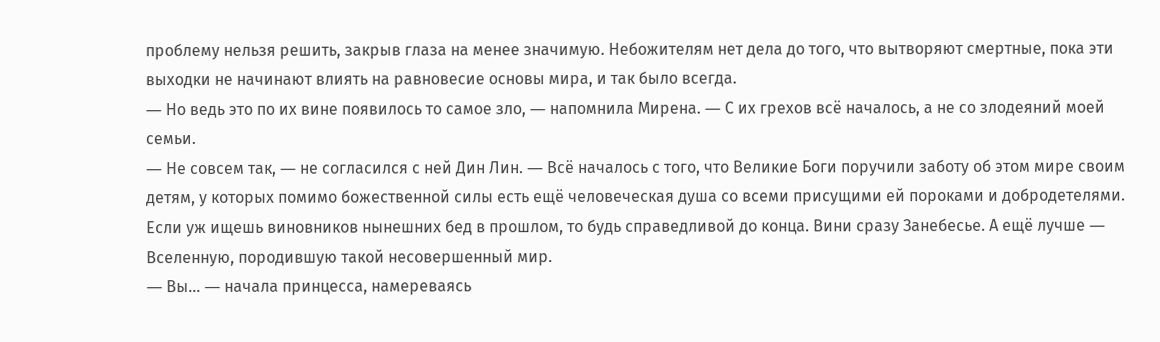проблему нельзя решить, закрыв глаза на менее значимую. Небожителям нет дела до того, что вытворяют смертные, пока эти выходки не начинают влиять на равновесие основы мира, и так было всегда.
― Но ведь это по их вине появилось то самое зло, ― напомнила Мирена. ― С их грехов всё началось, а не со злодеяний моей семьи.
― Не совсем так, ― не согласился с ней Дин Лин. ― Всё началось с того, что Великие Боги поручили заботу об этом мире своим детям, у которых помимо божественной силы есть ещё человеческая душа со всеми присущими ей пороками и добродетелями. Если уж ищешь виновников нынешних бед в прошлом, то будь справедливой до конца. Вини сразу Занебесье. А ещё лучше ― Вселенную, породившую такой несовершенный мир.
― Вы… ― начала принцесса, намереваясь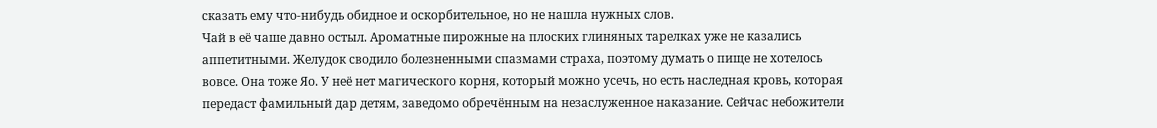сказать ему что-нибудь обидное и оскорбительное, но не нашла нужных слов.
Чай в её чаше давно остыл. Ароматные пирожные на плоских глиняных тарелках уже не казались аппетитными. Желудок сводило болезненными спазмами страха, поэтому думать о пище не хотелось вовсе. Она тоже Яо. У неё нет магического корня, который можно усечь, но есть наследная кровь, которая передаст фамильный дар детям, заведомо обречённым на незаслуженное наказание. Сейчас небожители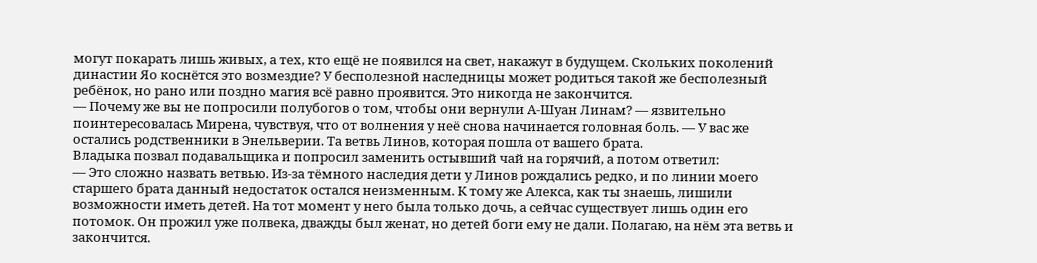могут покарать лишь живых, а тех, кто ещё не появился на свет, накажут в будущем. Скольких поколений династии Яо коснётся это возмездие? У бесполезной наследницы может родиться такой же бесполезный ребёнок, но рано или поздно магия всё равно проявится. Это никогда не закончится.
― Почему же вы не попросили полубогов о том, чтобы они вернули А-Шуан Линам? ― язвительно поинтересовалась Мирена, чувствуя, что от волнения у неё снова начинается головная боль. ― У вас же остались родственники в Энельверии. Та ветвь Линов, которая пошла от вашего брата.
Владыка позвал подавальщика и попросил заменить остывший чай на горячий, а потом ответил:
― Это сложно назвать ветвью. Из-за тёмного наследия дети у Линов рождались редко, и по линии моего старшего брата данный недостаток остался неизменным. К тому же Алекса, как ты знаешь, лишили возможности иметь детей. На тот момент у него была только дочь, а сейчас существует лишь один его потомок. Он прожил уже полвека, дважды был женат, но детей боги ему не дали. Полагаю, на нём эта ветвь и закончится.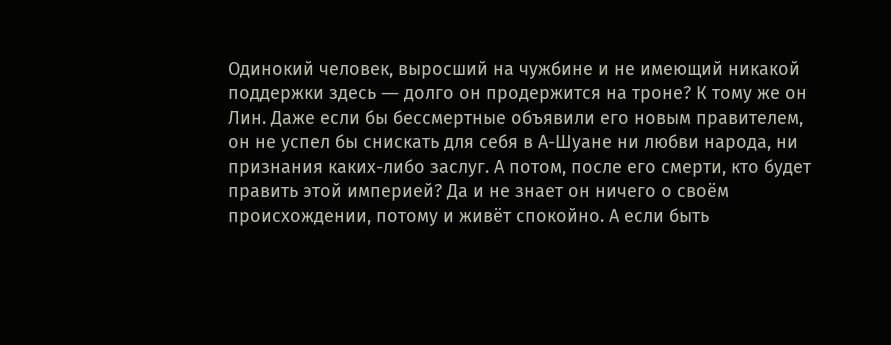Одинокий человек, выросший на чужбине и не имеющий никакой поддержки здесь ― долго он продержится на троне? К тому же он Лин. Даже если бы бессмертные объявили его новым правителем, он не успел бы снискать для себя в А-Шуане ни любви народа, ни признания каких-либо заслуг. А потом, после его смерти, кто будет править этой империей? Да и не знает он ничего о своём происхождении, потому и живёт спокойно. А если быть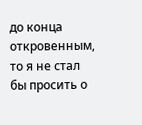до конца откровенным, то я не стал бы просить о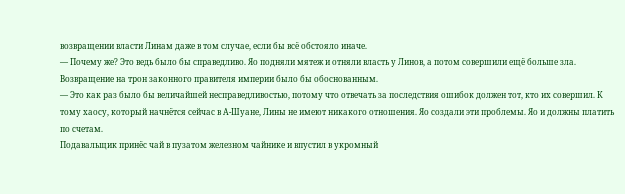возвращении власти Линам даже в том случае, если бы всё обстояло иначе.
― Почему же? Это ведь было бы справедливо. Яо подняли мятеж и отняли власть у Линов, а потом совершили ещё больше зла. Возвращение на трон законного правителя империи было бы обоснованным.
― Это как раз было бы величайшей несправедливостью, потому что отвечать за последствия ошибок должен тот, кто их совершил. К тому хаосу, который начнётся сейчас в А-Шуане, Лины не имеют никакого отношения. Яо создали эти проблемы. Яо и должны платить по счетам.
Подавальщик принёс чай в пузатом железном чайнике и впустил в укромный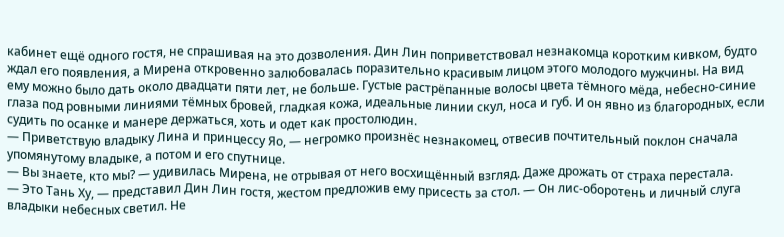кабинет ещё одного гостя, не спрашивая на это дозволения. Дин Лин поприветствовал незнакомца коротким кивком, будто ждал его появления, а Мирена откровенно залюбовалась поразительно красивым лицом этого молодого мужчины. На вид ему можно было дать около двадцати пяти лет, не больше. Густые растрёпанные волосы цвета тёмного мёда, небесно-синие глаза под ровными линиями тёмных бровей, гладкая кожа, идеальные линии скул, носа и губ. И он явно из благородных, если судить по осанке и манере держаться, хоть и одет как простолюдин.
― Приветствую владыку Лина и принцессу Яо, ― негромко произнёс незнакомец, отвесив почтительный поклон сначала упомянутому владыке, а потом и его спутнице.
― Вы знаете, кто мы? ― удивилась Мирена, не отрывая от него восхищённый взгляд. Даже дрожать от страха перестала.
― Это Тань Ху, ― представил Дин Лин гостя, жестом предложив ему присесть за стол. ― Он лис-оборотень и личный слуга владыки небесных светил. Не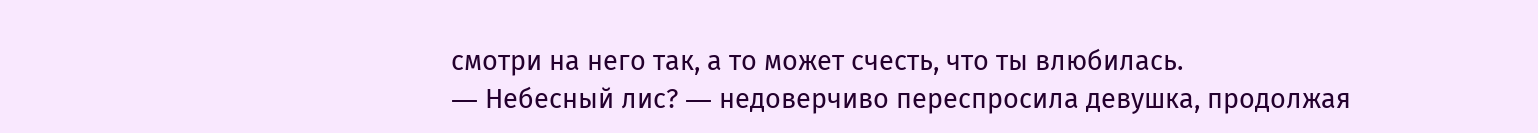смотри на него так, а то может счесть, что ты влюбилась.
― Небесный лис? ― недоверчиво переспросила девушка, продолжая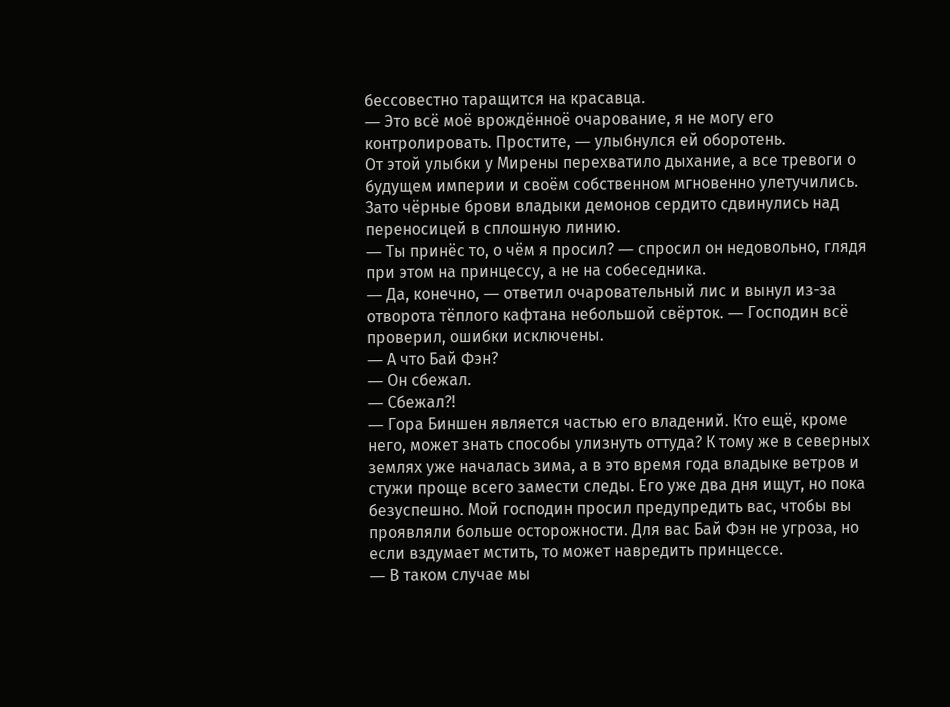бессовестно таращится на красавца.
― Это всё моё врождённоё очарование, я не могу его контролировать. Простите, ― улыбнулся ей оборотень.
От этой улыбки у Мирены перехватило дыхание, а все тревоги о будущем империи и своём собственном мгновенно улетучились. Зато чёрные брови владыки демонов сердито сдвинулись над переносицей в сплошную линию.
― Ты принёс то, о чём я просил? ― спросил он недовольно, глядя при этом на принцессу, а не на собеседника.
― Да, конечно, ― ответил очаровательный лис и вынул из-за отворота тёплого кафтана небольшой свёрток. ― Господин всё проверил, ошибки исключены.
― А что Бай Фэн?
― Он сбежал.
― Сбежал?!
― Гора Биншен является частью его владений. Кто ещё, кроме него, может знать способы улизнуть оттуда? К тому же в северных землях уже началась зима, а в это время года владыке ветров и стужи проще всего замести следы. Его уже два дня ищут, но пока безуспешно. Мой господин просил предупредить вас, чтобы вы проявляли больше осторожности. Для вас Бай Фэн не угроза, но если вздумает мстить, то может навредить принцессе.
― В таком случае мы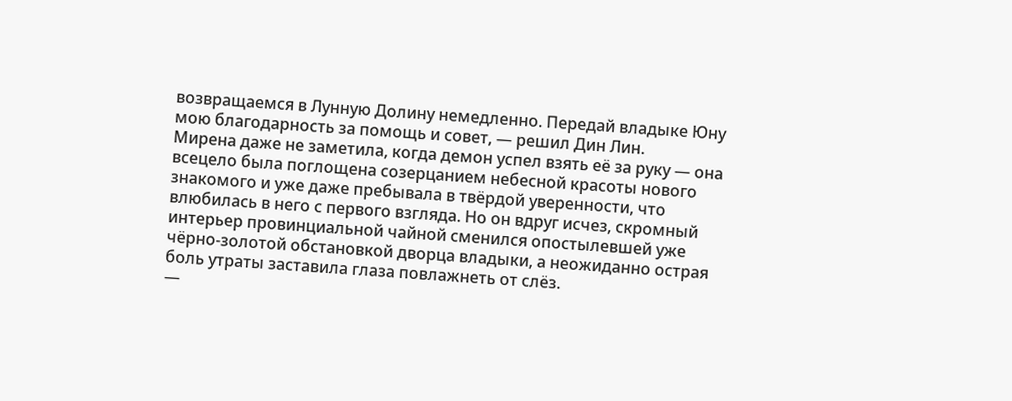возвращаемся в Лунную Долину немедленно. Передай владыке Юну мою благодарность за помощь и совет, ― решил Дин Лин.
Мирена даже не заметила, когда демон успел взять её за руку ― она всецело была поглощена созерцанием небесной красоты нового знакомого и уже даже пребывала в твёрдой уверенности, что влюбилась в него с первого взгляда. Но он вдруг исчез, скромный интерьер провинциальной чайной сменился опостылевшей уже чёрно-золотой обстановкой дворца владыки, а неожиданно острая боль утраты заставила глаза повлажнеть от слёз.
―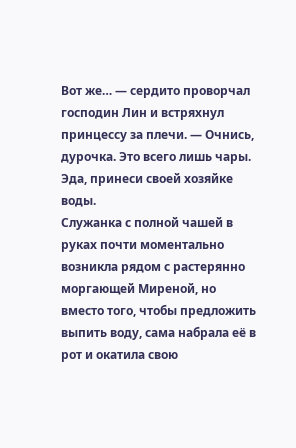Вот же… ― сердито проворчал господин Лин и встряхнул принцессу за плечи. ― Очнись, дурочка. Это всего лишь чары. Эда, принеси своей хозяйке воды.
Служанка с полной чашей в руках почти моментально возникла рядом с растерянно моргающей Миреной, но вместо того, чтобы предложить выпить воду, сама набрала её в рот и окатила свою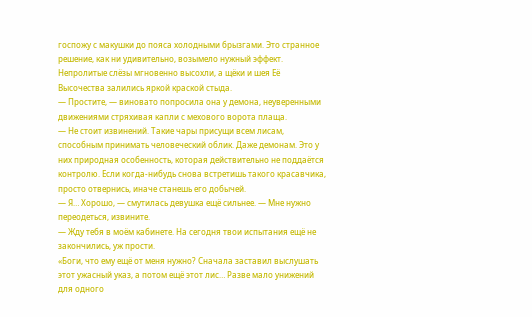госпожу с макушки до пояса холодными брызгами. Это странное решение, как ни удивительно, возымело нужный эффект. Непролитые слёзы мгновенно высохли, а щёки и шея Её Высочества залились яркой краской стыда.
― Простите, ― виновато попросила она у демона, неуверенными движениями стряхивая капли с мехового ворота плаща.
― Не стоит извинений. Такие чары присущи всем лисам, способным принимать человеческий облик. Даже демонам. Это у них природная особенность, которая действительно не поддаётся контролю. Если когда-нибудь снова встретишь такого красавчика, просто отвернись, иначе станешь его добычей.
― Я… Хорошо, ― смутилась девушка ещё сильнее. ― Мне нужно переодеться, извините.
― Жду тебя в моём кабинете. На сегодня твои испытания ещё не закончились, уж прости.
«Боги, что ему ещё от меня нужно? Сначала заставил выслушать этот ужасный указ, а потом ещё этот лис… Разве мало унижений для одного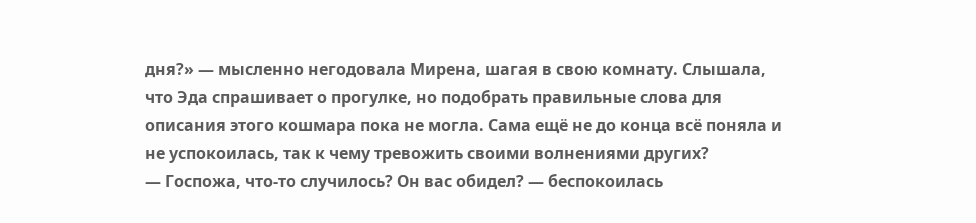дня?» ― мысленно негодовала Мирена, шагая в свою комнату. Слышала, что Эда спрашивает о прогулке, но подобрать правильные слова для описания этого кошмара пока не могла. Сама ещё не до конца всё поняла и не успокоилась, так к чему тревожить своими волнениями других?
― Госпожа, что-то случилось? Он вас обидел? ― беспокоилась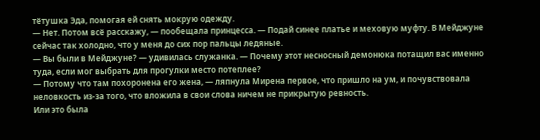тётушка Эда, помогая ей снять мокрую одежду.
― Нет. Потом всё расскажу, ― пообещала принцесса. ― Подай синее платье и меховую муфту. В Мейджуне сейчас так холодно, что у меня до сих пор пальцы ледяные.
― Вы были в Мейджуне? ― удивилась служанка. ― Почему этот несносный демонюка потащил вас именно туда, если мог выбрать для прогулки место потеплее?
― Потому что там похоронена его жена, ― ляпнула Мирена первое, что пришло на ум, и почувствовала неловкость из-за того, что вложила в свои слова ничем не прикрытую ревность.
Или это была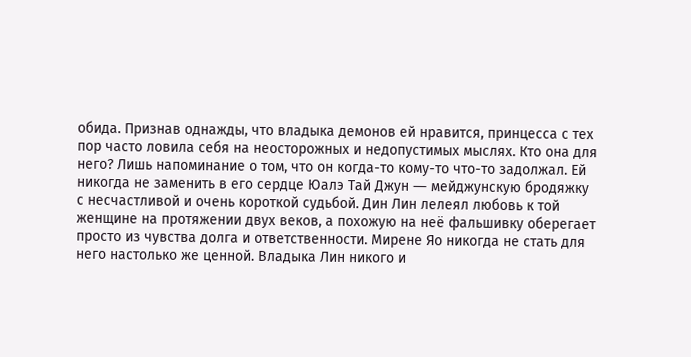обида. Признав однажды, что владыка демонов ей нравится, принцесса с тех пор часто ловила себя на неосторожных и недопустимых мыслях. Кто она для него? Лишь напоминание о том, что он когда-то кому-то что-то задолжал. Ей никогда не заменить в его сердце Юалэ Тай Джун ― мейджунскую бродяжку с несчастливой и очень короткой судьбой. Дин Лин лелеял любовь к той женщине на протяжении двух веков, а похожую на неё фальшивку оберегает просто из чувства долга и ответственности. Мирене Яо никогда не стать для него настолько же ценной. Владыка Лин никого и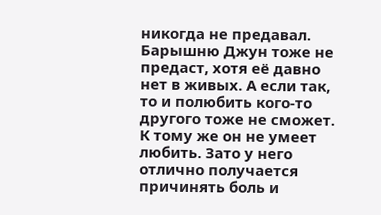никогда не предавал. Барышню Джун тоже не предаст, хотя её давно нет в живых. А если так, то и полюбить кого-то другого тоже не сможет. К тому же он не умеет любить. Зато у него отлично получается причинять боль и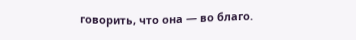говорить, что она ― во благо.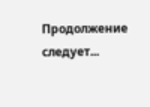Продолжение следует...